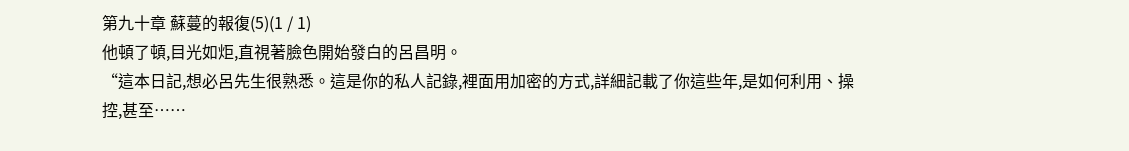第九十章 蘇蔓的報復(5)(1 / 1)
他頓了頓,目光如炬,直視著臉色開始發白的呂昌明。
“這本日記,想必呂先生很熟悉。這是你的私人記錄,裡面用加密的方式,詳細記載了你這些年,是如何利用、操控,甚至……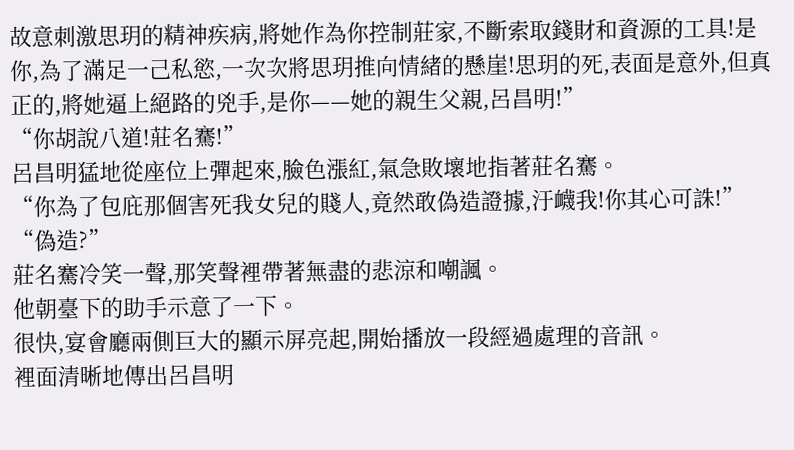故意刺激思玥的精神疾病,將她作為你控制莊家,不斷索取錢財和資源的工具!是你,為了滿足一己私慾,一次次將思玥推向情緒的懸崖!思玥的死,表面是意外,但真正的,將她逼上絕路的兇手,是你——她的親生父親,呂昌明!”
“你胡說八道!莊名騫!”
呂昌明猛地從座位上彈起來,臉色漲紅,氣急敗壞地指著莊名騫。
“你為了包庇那個害死我女兒的賤人,竟然敢偽造證據,汙衊我!你其心可誅!”
“偽造?”
莊名騫冷笑一聲,那笑聲裡帶著無盡的悲涼和嘲諷。
他朝臺下的助手示意了一下。
很快,宴會廳兩側巨大的顯示屏亮起,開始播放一段經過處理的音訊。
裡面清晰地傳出呂昌明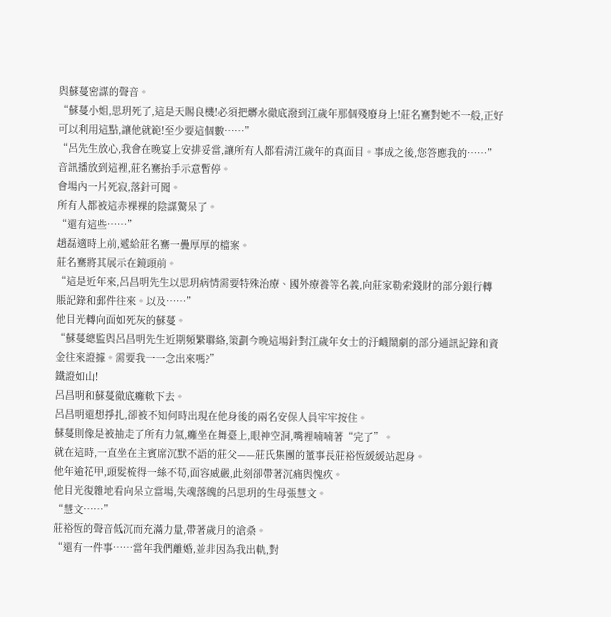與蘇蔓密謀的聲音。
“蘇蔓小姐,思玥死了,這是天賜良機!必須把髒水徹底潑到江歲年那個殘廢身上!莊名騫對她不一般,正好可以利用這點,讓他就範!至少要這個數……”
“呂先生放心,我會在晚宴上安排妥當,讓所有人都看清江歲年的真面目。事成之後,您答應我的……”
音訊播放到這裡,莊名騫抬手示意暫停。
會場內一片死寂,落針可聞。
所有人都被這赤裸裸的陰謀驚呆了。
“還有這些……”
趙磊適時上前,遞給莊名騫一疊厚厚的檔案。
莊名騫將其展示在鏡頭前。
“這是近年來,呂昌明先生以思玥病情需要特殊治療、國外療養等名義,向莊家勒索錢財的部分銀行轉賬記錄和郵件往來。以及……”
他目光轉向面如死灰的蘇蔓。
“蘇蔓總監與呂昌明先生近期頻繁聯絡,策劃今晚這場針對江歲年女士的汙衊鬧劇的部分通訊記錄和資金往來證據。需要我一一念出來嗎?”
鐵證如山!
呂昌明和蘇蔓徹底癱軟下去。
呂昌明還想掙扎,卻被不知何時出現在他身後的兩名安保人員牢牢按住。
蘇蔓則像是被抽走了所有力氣,癱坐在舞臺上,眼神空洞,嘴裡喃喃著“完了”。
就在這時,一直坐在主賓席沉默不語的莊父——莊氏集團的董事長莊裕恆緩緩站起身。
他年逾花甲,頭髮梳得一絲不苟,面容威嚴,此刻卻帶著沉痛與愧疚。
他目光復雜地看向呆立當場,失魂落魄的呂思玥的生母張慧文。
“慧文……”
莊裕恆的聲音低沉而充滿力量,帶著歲月的滄桑。
“還有一件事……當年我們離婚,並非因為我出軌,對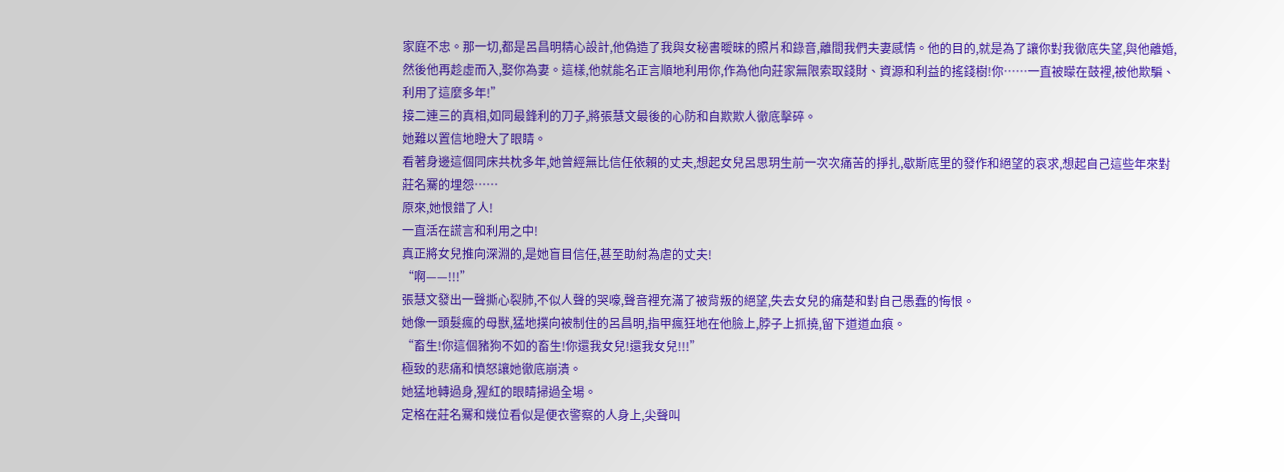家庭不忠。那一切,都是呂昌明精心設計,他偽造了我與女秘書曖昧的照片和錄音,離間我們夫妻感情。他的目的,就是為了讓你對我徹底失望,與他離婚,然後他再趁虛而入,娶你為妻。這樣,他就能名正言順地利用你,作為他向莊家無限索取錢財、資源和利益的搖錢樹!你……一直被矇在鼓裡,被他欺騙、利用了這麼多年!”
接二連三的真相,如同最鋒利的刀子,將張慧文最後的心防和自欺欺人徹底擊碎。
她難以置信地瞪大了眼睛。
看著身邊這個同床共枕多年,她曾經無比信任依賴的丈夫,想起女兒呂思玥生前一次次痛苦的掙扎,歇斯底里的發作和絕望的哀求,想起自己這些年來對莊名騫的埋怨……
原來,她恨錯了人!
一直活在謊言和利用之中!
真正將女兒推向深淵的,是她盲目信任,甚至助紂為虐的丈夫!
“啊——!!!”
張慧文發出一聲撕心裂肺,不似人聲的哭嚎,聲音裡充滿了被背叛的絕望,失去女兒的痛楚和對自己愚蠢的悔恨。
她像一頭髮瘋的母獸,猛地撲向被制住的呂昌明,指甲瘋狂地在他臉上,脖子上抓撓,留下道道血痕。
“畜生!你這個豬狗不如的畜生!你還我女兒!還我女兒!!!”
極致的悲痛和憤怒讓她徹底崩潰。
她猛地轉過身,猩紅的眼睛掃過全場。
定格在莊名騫和幾位看似是便衣警察的人身上,尖聲叫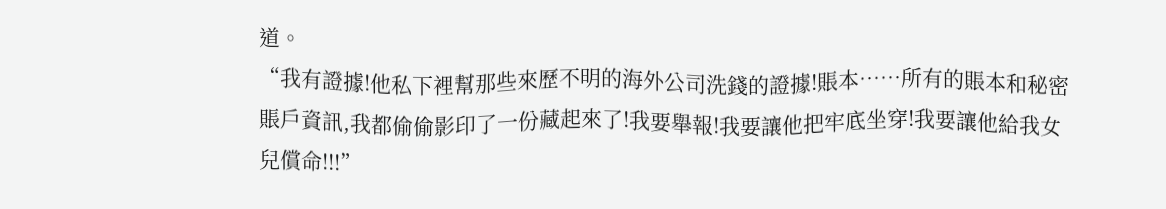道。
“我有證據!他私下裡幫那些來歷不明的海外公司洗錢的證據!賬本……所有的賬本和秘密賬戶資訊,我都偷偷影印了一份藏起來了!我要舉報!我要讓他把牢底坐穿!我要讓他給我女兒償命!!!”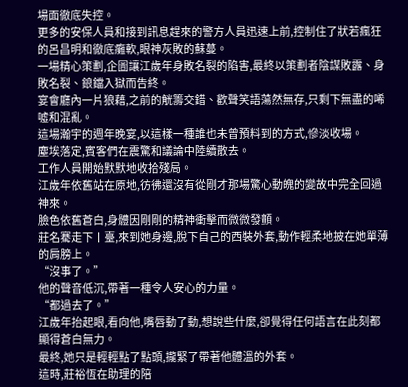場面徹底失控。
更多的安保人員和接到訊息趕來的警方人員迅速上前,控制住了狀若瘋狂的呂昌明和徹底癱軟,眼神灰敗的蘇蔓。
一場精心策劃,企圖讓江歲年身敗名裂的陷害,最終以策劃者陰謀敗露、身敗名裂、鋃鐺入獄而告終。
宴會廳內一片狼藉,之前的觥籌交錯、歡聲笑語蕩然無存,只剩下無盡的唏噓和混亂。
這場瀚宇的週年晚宴,以這樣一種誰也未曾預料到的方式,慘淡收場。
塵埃落定,賓客們在震驚和議論中陸續散去。
工作人員開始默默地收拾殘局。
江歲年依舊站在原地,彷彿還沒有從剛才那場驚心動魄的變故中完全回過神來。
臉色依舊蒼白,身體因剛剛的精神衝擊而微微發顫。
莊名騫走下丨臺,來到她身邊,脫下自己的西裝外套,動作輕柔地披在她單薄的肩膀上。
“沒事了。”
他的聲音低沉,帶著一種令人安心的力量。
“都過去了。”
江歲年抬起眼,看向他,嘴唇動了動,想說些什麼,卻覺得任何語言在此刻都顯得蒼白無力。
最終,她只是輕輕點了點頭,攏緊了帶著他體溫的外套。
這時,莊裕恆在助理的陪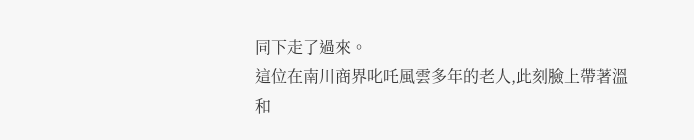同下走了過來。
這位在南川商界叱吒風雲多年的老人,此刻臉上帶著溫和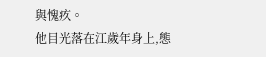與愧疚。
他目光落在江歲年身上,態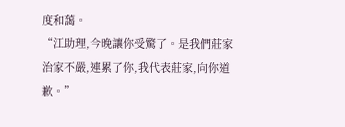度和藹。
“江助理,今晚讓你受驚了。是我們莊家治家不嚴,連累了你,我代表莊家,向你道歉。”